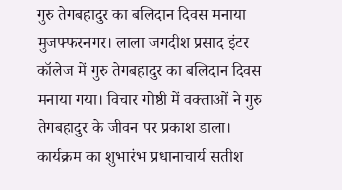गुरु तेगबहादुर का बलिदान दिवस मनाया
मुजफ्फरनगर। लाला जगदीश प्रसाद इंटर कॉलेज में गुरु तेगबहादुर का बलिदान दिवस मनाया गया। विचार गोष्ठी में वक्ताओं ने गुरु तेगबहादुर के जीवन पर प्रकाश डाला।
कार्यक्रम का शुभारंभ प्रधानाचार्य सतीश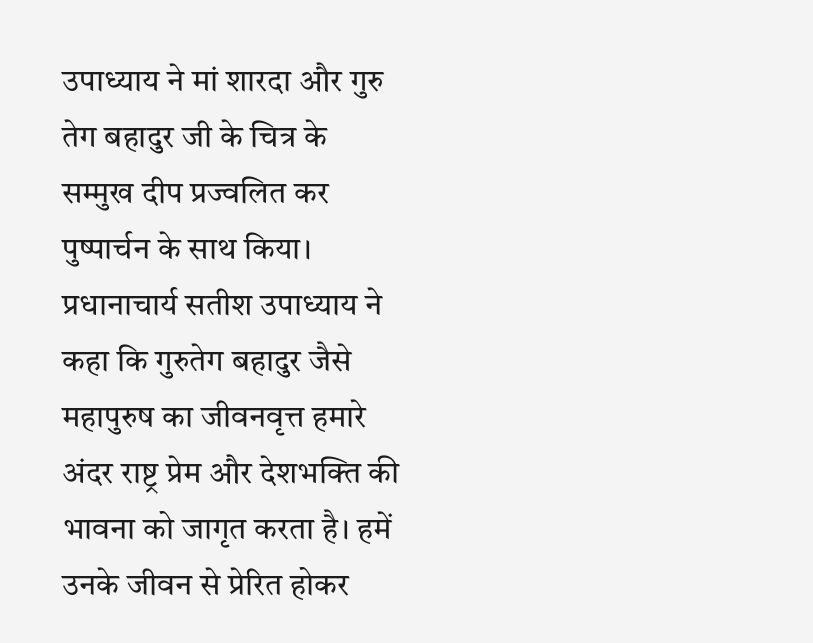उपाध्याय ने मां शारदा और गुरु तेग बहादुर जी के चित्र के सम्मुख दीप प्रज्वलित कर पुष्पार्चन के साथ किया। प्रधानाचार्य सतीश उपाध्याय ने कहा कि गुरुतेग बहादुर जैसे महापुरुष का जीवनवृत्त हमारे अंदर राष्ट्र प्रेम और देशभक्ति की भावना को जागृत करता है। हमें उनके जीवन से प्रेरित होकर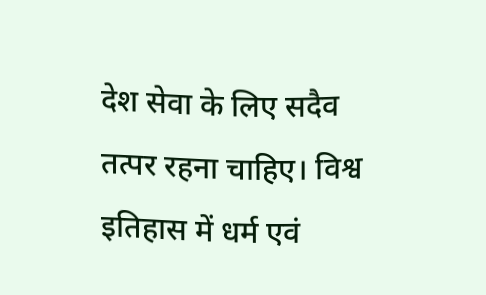देश सेवा के लिए सदैव तत्पर रहना चाहिए। विश्व इतिहास में धर्म एवं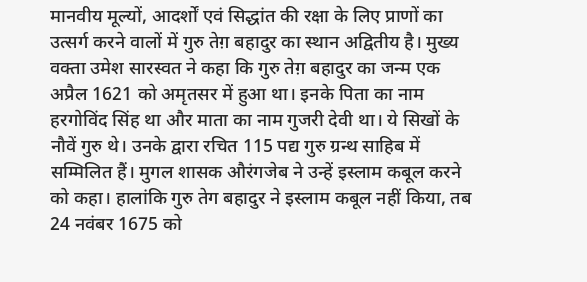मानवीय मूल्यों, आदर्शों एवं सिद्धांत की रक्षा के लिए प्राणों का उत्सर्ग करने वालों में गुरु तेग़ बहादुर का स्थान अद्वितीय है। मुख्य वक्ता उमेश सारस्वत ने कहा कि गुरु तेग़ बहादुर का जन्म एक अप्रैल 1621 को अमृतसर में हुआ था। इनके पिता का नाम हरगोविंद सिंह था और माता का नाम गुजरी देवी था। ये सिखों के नौवें गुरु थे। उनके द्वारा रचित 115 पद्य गुरु ग्रन्थ साहिब में सम्मिलित हैं। मुगल शासक औरंगजेब ने उन्हें इस्लाम कबूल करने को कहा। हालांकि गुरु तेग बहादुर ने इस्लाम कबूल नहीं किया, तब 24 नवंबर 1675 को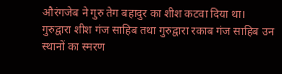औरंगजेब ने गुरु तेग बहादुर का शीश कटवा दिया था। गुरुद्वारा शीश गंज साहिब तथा गुरुद्वारा रकाब गंज साहिब उन स्थानों का स्मरण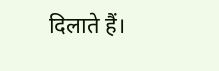दिलाते हैं।